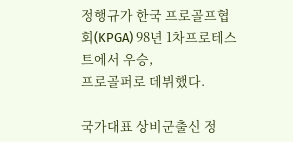정행규가 한국 프로골프협회(KPGA) 98년 1차프로테스트에서 우승,
프로골퍼로 데뷔했다.

국가대표 상비군출신 정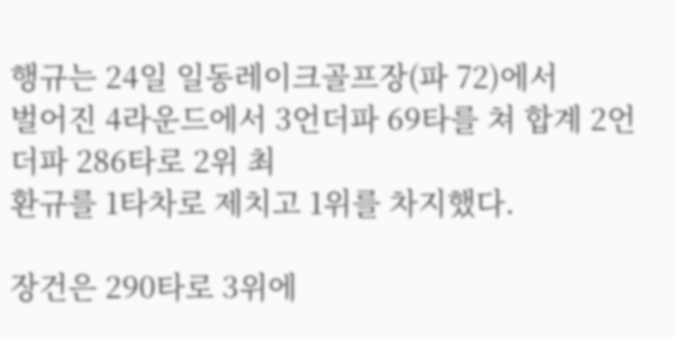행규는 24일 일동레이크골프장(파 72)에서
벌어진 4라운드에서 3언더파 69타를 쳐 합계 2언더파 286타로 2위 최
환규를 1타차로 제치고 1위를 차지했다.

장건은 290타로 3위에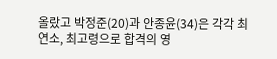올랐고 박정준(20)과 안종윤(34)은 각각 최
연소, 최고령으로 합격의 영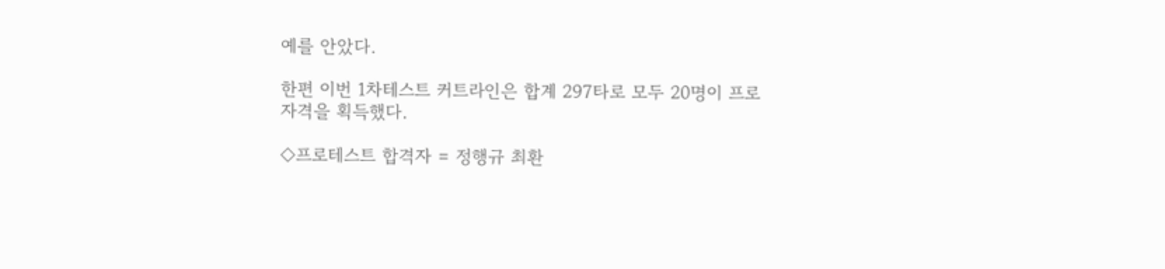예를 안았다.

한편 이번 1차테스트 커트라인은 합계 297타로 모두 20명이 프로
자격을 획득했다.

◇프로테스트 합격자 = 정행규 최환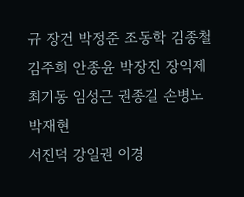규 장건 박정준 조동학 김종철
김주희 안종윤 박장진 장익제 최기동 임성근 권종길 손병노 박재현
서진덕 강일권 이경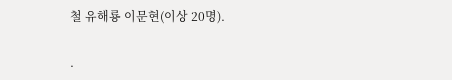철 유해룡 이문현(이상 20명).

.